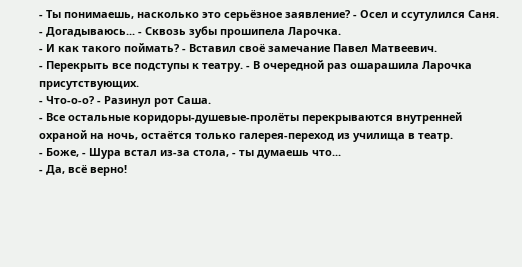- Ты понимаешь, насколько это серьёзное заявление? - Осел и ссутулился Саня.
- Догадываюсь... - Сквозь зубы прошипела Ларочка.
- И как такого поймать? - Вставил своё замечание Павел Матвеевич.
- Перекрыть все подступы к театру. - В очередной раз ошарашила Ларочка присутствующих.
- Что-о-о? - Разинул рот Саша.
- Все остальные коридоры-душевые-пролёты перекрываются внутренней охраной на ночь, остаётся только галерея-переход из училища в театр.
- Боже, - Шура встал из-за стола, - ты думаешь что...
- Да, всё верно!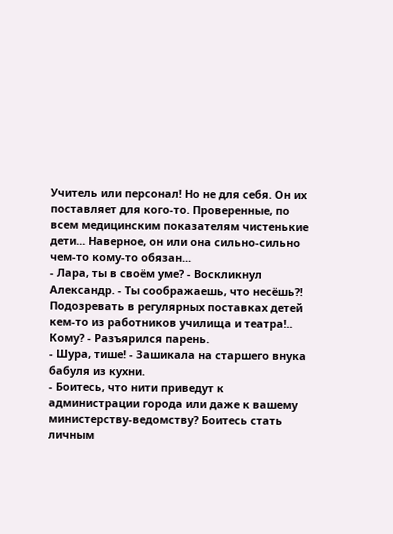Учитель или персонал! Но не для себя. Он их поставляет для кого-то. Проверенные, по всем медицинским показателям чистенькие дети... Наверное, он или она сильно-сильно чем-то кому-то обязан...
- Лара, ты в своём уме? - Воскликнул Александр. - Ты соображаешь, что несёшь?! Подозревать в регулярных поставках детей кем-то из работников училища и театра!.. Кому? - Разъярился парень.
- Шура, тише! - Зашикала на старшего внука бабуля из кухни.
- Боитесь, что нити приведут к администрации города или даже к вашему министерству-ведомству? Боитесь стать личным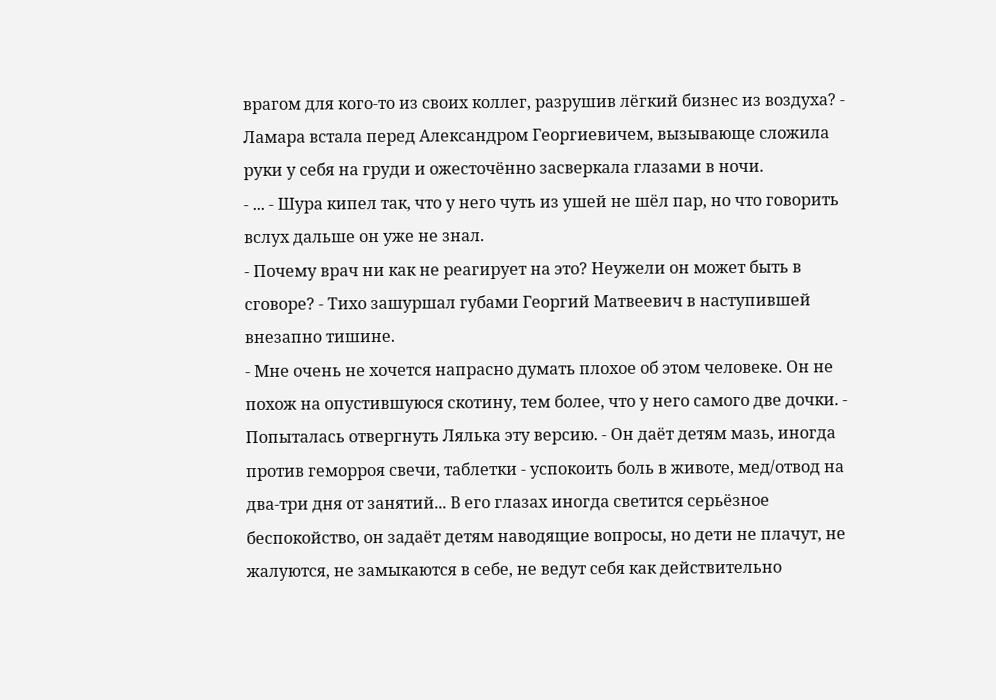врагом для кого-то из своих коллег, разрушив лёгкий бизнес из воздуха? - Ламара встала перед Александром Георгиевичем, вызывающе сложила руки у себя на груди и ожесточённо засверкала глазами в ночи.
- ... - Шура кипел так, что у него чуть из ушей не шёл пар, но что говорить вслух дальше он уже не знал.
- Почему врач ни как не реагирует на это? Неужели он может быть в сговоре? - Тихо зашуршал губами Георгий Матвеевич в наступившей внезапно тишине.
- Мне очень не хочется напрасно думать плохое об этом человеке. Он не похож на опустившуюся скотину, тем более, что у него самого две дочки. - Попыталась отвергнуть Лялька эту версию. - Он даёт детям мазь, иногда против геморроя свечи, таблетки - успокоить боль в животе, мед/отвод на два-три дня от занятий... В его глазах иногда светится серьёзное беспокойство, он задаёт детям наводящие вопросы, но дети не плачут, не жалуются, не замыкаются в себе, не ведут себя как действительно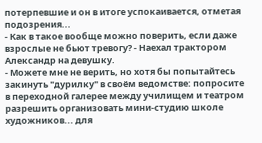потерпевшие и он в итоге успокаивается, отметая подозрения...
- Как в такое вообще можно поверить, если даже взрослые не бьют тревогу? - Наехал трактором Александр на девушку.
- Можете мне не верить, но хотя бы попытайтесь закинуть "дурилку" в своём ведомстве: попросите в переходной галерее между училищем и театром разрешить организовать мини-студию школе художников... для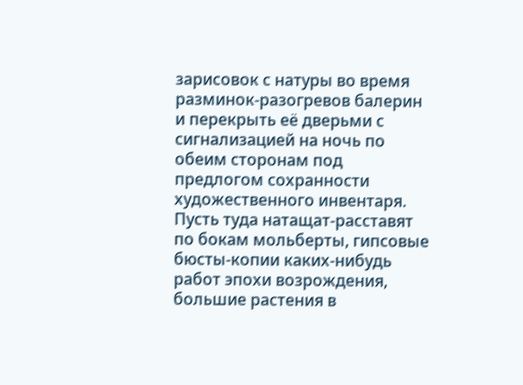зарисовок с натуры во время разминок-разогревов балерин и перекрыть её дверьми с сигнализацией на ночь по обеим сторонам под предлогом сохранности художественного инвентаря. Пусть туда натащат-расставят по бокам мольберты, гипсовые бюсты-копии каких-нибудь работ эпохи возрождения, большие растения в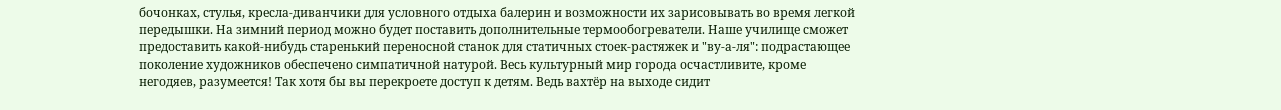бочонках, стулья, кресла-диванчики для условного отдыха балерин и возможности их зарисовывать во время легкой передышки. На зимний период можно будет поставить дополнительные термообогреватели. Наше училище сможет предоставить какой-нибудь старенький переносной станок для статичных стоек-растяжек и "ву-а-ля": подрастающее поколение художников обеспечено симпатичной натурой. Весь культурный мир города осчастливите, кроме негодяев, разумеется! Так хотя бы вы перекроете доступ к детям. Ведь вахтёр на выходе сидит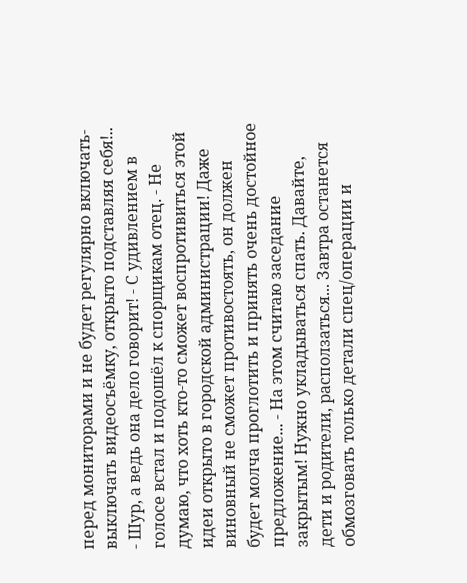перед мониторами и не будет регулярно включать-выключать видеосъёмку, открыто подставляя себя!..
- Шур, а ведь она дело говорит! - С удивлением в голосе встал и подошёл к спорщикам отец. - Не думаю, что хоть кто-то сможет воспротивиться этой идеи открыто в городской администрации! Даже виновный не сможет противостоять, он должен будет молча проглотить и принять очень достойное предложение... - На этом считаю заседание закрытым! Нужно укладываться спать. Давайте, дети и родители, расползаться... Завтра останется обмозговать только детали спец/операции и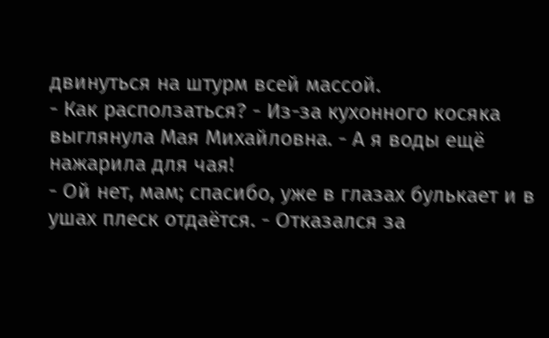двинуться на штурм всей массой.
- Как расползаться? - Из-за кухонного косяка выглянула Мая Михайловна. - А я воды ещё нажарила для чая!
- Ой нет, мам; спасибо, уже в глазах булькает и в ушах плеск отдаётся. - Отказался за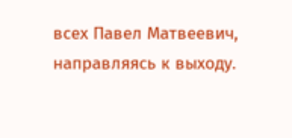всех Павел Матвеевич, направляясь к выходу.